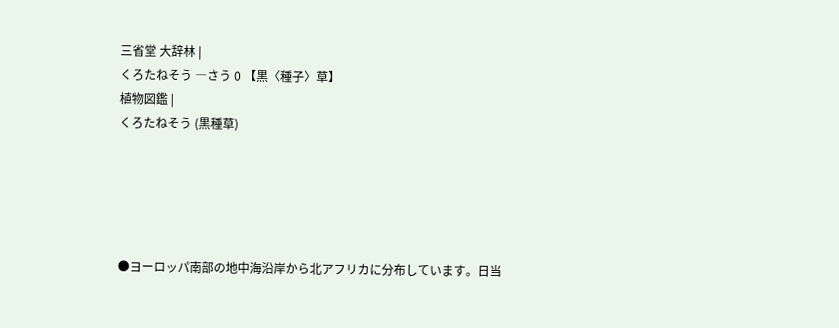三省堂 大辞林 |
くろたねそう ―さう 0 【黒〈種子〉草】
植物図鑑 |
くろたねそう (黒種草)





●ヨーロッパ南部の地中海沿岸から北アフリカに分布しています。日当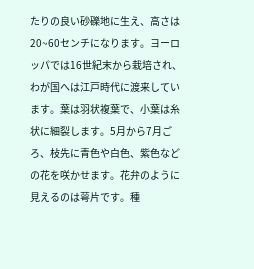たりの良い砂礫地に生え、高さは20~60センチになります。ヨーロッパでは16世紀末から栽培され、わが国へは江戸時代に渡来しています。葉は羽状複葉で、小葉は糸状に細裂します。5月から7月ごろ、枝先に青色や白色、紫色などの花を咲かせます。花弁のように見えるのは萼片です。種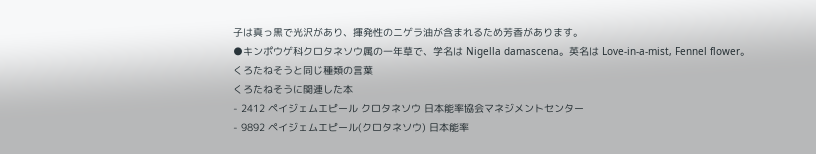子は真っ黒で光沢があり、揮発性のニゲラ油が含まれるため芳香があります。
●キンポウゲ科クロタネソウ属の一年草で、学名は Nigella damascena。英名は Love-in-a-mist, Fennel flower。
くろたねそうと同じ種類の言葉
くろたねそうに関連した本
- 2412 ペイジェムエピール クロタネソウ 日本能率協会マネジメントセンター
- 9892 ペイジェムエピール(クロタネソウ) 日本能率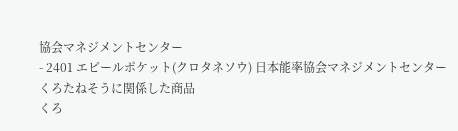協会マネジメントセンター
- 2401 エピールポケット(クロタネソウ) 日本能率協会マネジメントセンター
くろたねそうに関係した商品
くろ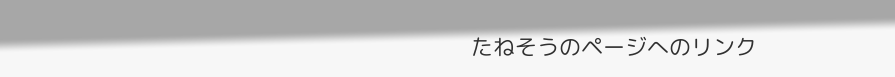たねそうのページへのリンク